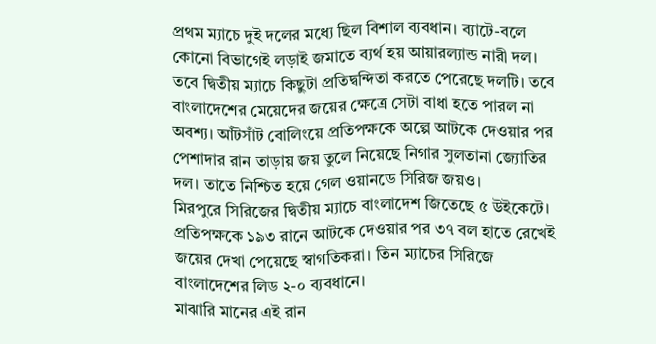প্রথম ম্যাচে দুই দলের মধ্যে ছিল বিশাল ব্যবধান। ব্যাটে-বলে কোনো বিভাগেই লড়াই জমাতে ব্যর্থ হয় আয়ারল্যান্ড নারী দল। তবে দ্বিতীয় ম্যাচে কিছুটা প্রতিদ্বন্দিতা করতে পেরেছে দলটি। তবে বাংলাদেশের মেয়েদের জয়ের ক্ষেত্রে সেটা বাধা হতে পারল না অবশ্য। আঁটসাঁট বোলিংয়ে প্রতিপক্ষকে অল্পে আটকে দেওয়ার পর পেশাদার রান তাড়ায় জয় তুলে নিয়েছে নিগার সুলতানা জ্যোতির দল। তাতে নিশ্চিত হয়ে গেল ওয়ানডে সিরিজ জয়ও।
মিরপুরে সিরিজের দ্বিতীয় ম্যাচে বাংলাদেশ জিতেছে ৫ উইকেটে। প্রতিপক্ষকে ১৯৩ রানে আটকে দেওয়ার পর ৩৭ বল হাতে রেখেই জয়ের দেখা পেয়েছে স্বাগতিকরা। তিন ম্যাচের সিরিজে বাংলাদেশের লিড ২-০ ব্যবধানে।
মাঝারি মানের এই রান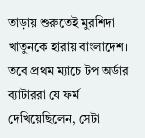তাড়ায় শুরুতেই মুরশিদা খাতুনকে হারায় বাংলাদেশ। তবে প্রথম ম্যাচে টপ অর্ডার ব্যাটাররা যে ফর্ম দেখিয়েছিলেন, সেটা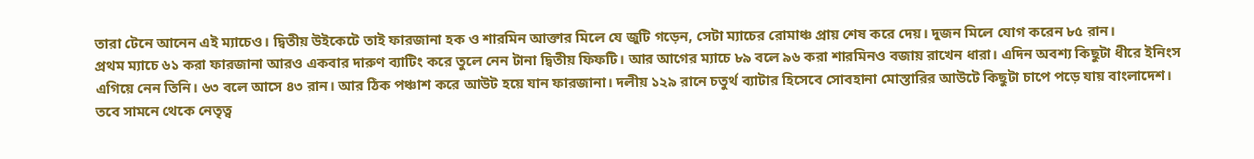তারা টেনে আনেন এই ম্যাচেও। দ্বিতীয় উইকেটে তাই ফারজানা হক ও শারমিন আক্তার মিলে যে জুটি গড়েন, সেটা ম্যাচের রোমাঞ্চ প্রায় শেষ করে দেয়। দুজন মিলে যোগ করেন ৮৫ রান।
প্রথম ম্যাচে ৬১ করা ফারজানা আরও একবার দারুণ ব্যাটিং করে তুলে নেন টানা দ্বিতীয় ফিফটি। আর আগের ম্যাচে ৮৯ বলে ৯৬ করা শারমিনও বজায় রাখেন ধারা। এদিন অবশ্য কিছুটা ধীরে ইনিংস এগিয়ে নেন তিনি। ৬৩ বলে আসে ৪৩ রান। আর ঠিক পঞ্চাশ করে আউট হয়ে যান ফারজানা। দলীয় ১২৯ রানে চতুর্থ ব্যাটার হিসেবে সোবহানা মোস্তারির আউটে কিছুটা চাপে পড়ে যায় বাংলাদেশ।
তবে সামনে থেকে নেতৃত্ব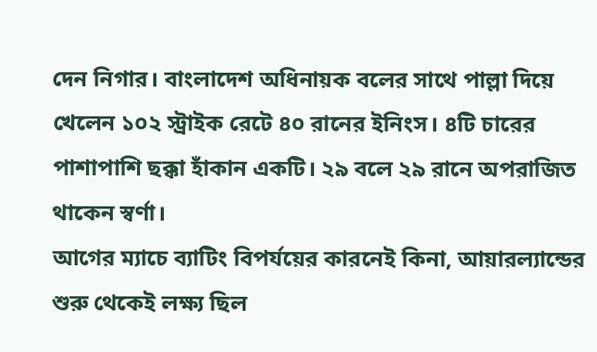দেন নিগার। বাংলাদেশ অধিনায়ক বলের সাথে পাল্লা দিয়ে খেলেন ১০২ স্ট্রাইক রেটে ৪০ রানের ইনিংস। ৪টি চারের পাশাপাশি ছক্কা হাঁকান একটি। ২৯ বলে ২৯ রানে অপরাজিত থাকেন স্বর্ণা।
আগের ম্যাচে ব্যাটিং বিপর্যয়ের কারনেই কিনা, আয়ারল্যান্ডের শুরু থেকেই লক্ষ্য ছিল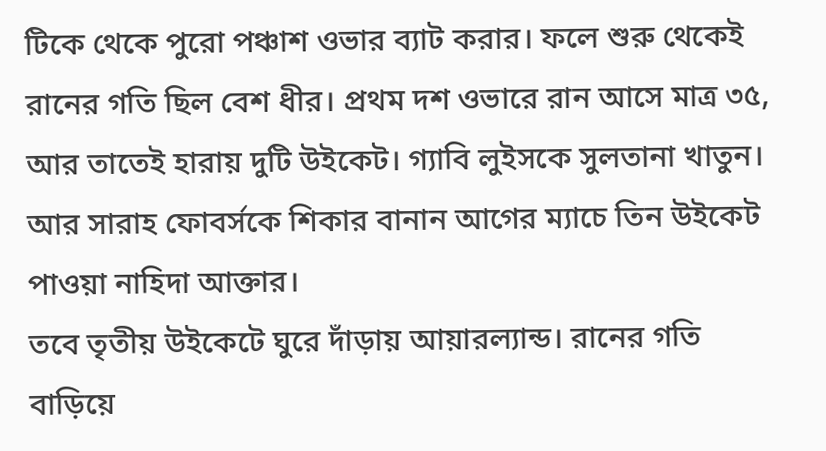টিকে থেকে পুরো পঞ্চাশ ওভার ব্যাট করার। ফলে শুরু থেকেই রানের গতি ছিল বেশ ধীর। প্রথম দশ ওভারে রান আসে মাত্র ৩৫, আর তাতেই হারায় দুটি উইকেট। গ্যাবি লুইসকে সুলতানা খাতুন। আর সারাহ ফোবর্সকে শিকার বানান আগের ম্যাচে তিন উইকেট পাওয়া নাহিদা আক্তার।
তবে তৃতীয় উইকেটে ঘুরে দাঁড়ায় আয়ারল্যান্ড। রানের গতি বাড়িয়ে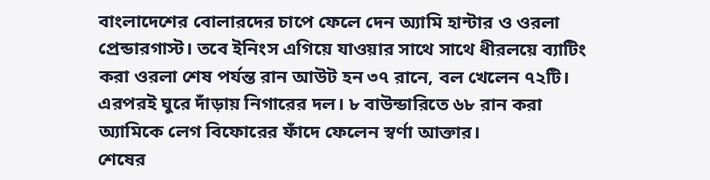বাংলাদেশের বোলারদের চাপে ফেলে দেন অ্যামি হান্টার ও ওরলা প্রেন্ডারগাস্ট। তবে ইনিংস এগিয়ে যাওয়ার সাথে সাথে ধীরলয়ে ব্যাটিং করা ওরলা শেষ পর্যন্ত রান আউট হন ৩৭ রানে, বল খেলেন ৭২টি। এরপরই ঘুরে দাঁড়ায় নিগারের দল। ৮ বাউন্ডারিতে ৬৮ রান করা অ্যামিকে লেগ বিফোরের ফাঁদে ফেলেন স্বর্ণা আক্তার।
শেষের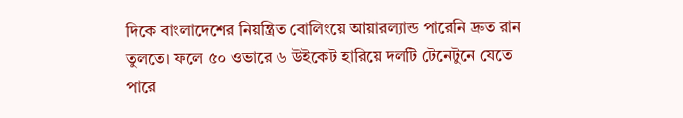দিকে বাংলাদেশের নিয়ন্ত্রিত বোলিংয়ে আয়ারল্যান্ড পারেনি দ্রুত রান তুলতে। ফলে ৫০ ওভারে ৬ উইকেট হারিয়ে দলটি টেনেটুনে যেতে পারে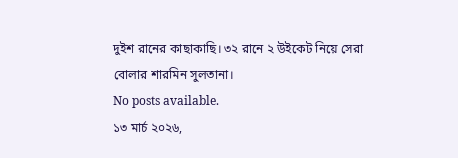দুইশ রানের কাছাকাছি। ৩২ রানে ২ উইকেট নিয়ে সেরা বোলার শারমিন সুলতানা।
No posts available.
১৩ মার্চ ২০২৬,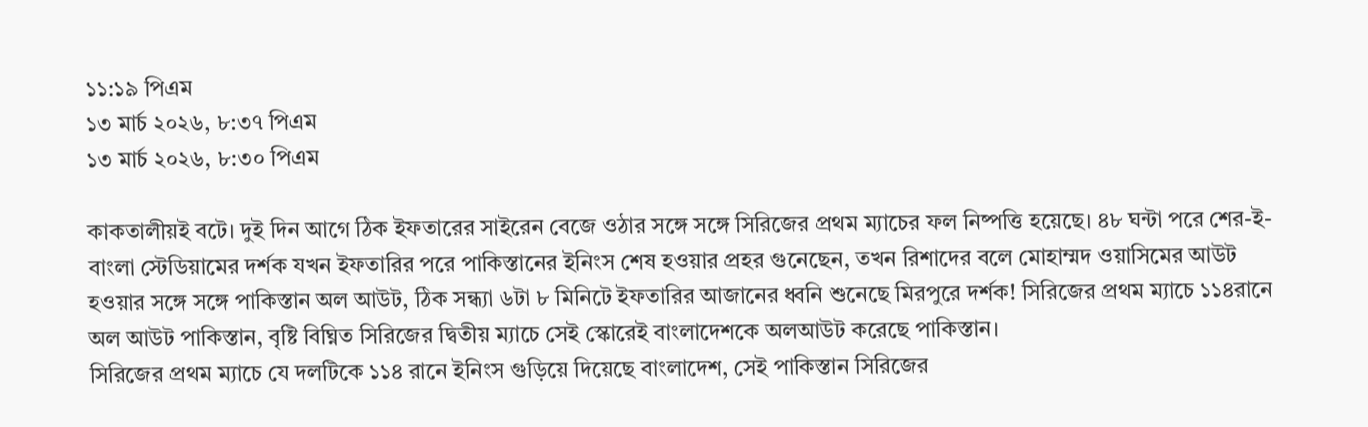১১:১৯ পিএম
১৩ মার্চ ২০২৬, ৮:৩৭ পিএম
১৩ মার্চ ২০২৬, ৮:৩০ পিএম

কাকতালীয়ই বটে। দুই দিন আগে ঠিক ইফতারের সাইরেন বেজে ওঠার সঙ্গে সঙ্গে সিরিজের প্রথম ম্যাচের ফল নিষ্পত্তি হয়েছে। ৪৮ ঘন্টা পরে শের-ই-বাংলা স্টেডিয়ামের দর্শক যখন ইফতারির পরে পাকিস্তানের ইনিংস শেষ হওয়ার প্রহর গুনেছেন, তখন রিশাদের বলে মোহাম্মদ ওয়াসিমের আউট হওয়ার সঙ্গে সঙ্গে পাকিস্তান অল আউট, ঠিক সন্ধ্যা ৬টা ৮ মিনিটে ইফতারির আজানের ধ্বনি শুনেছে মিরপুরে দর্শক! সিরিজের প্রথম ম্যাচে ১১৪রানে অল আউট পাকিস্তান, বৃষ্টি বিঘ্নিত সিরিজের দ্বিতীয় ম্যাচে সেই স্কোরেই বাংলাদেশকে অলআউট করেছে পাকিস্তান।
সিরিজের প্রথম ম্যাচে যে দলটিকে ১১৪ রানে ইনিংস গুড়িয়ে দিয়েছে বাংলাদেশ, সেই পাকিস্তান সিরিজের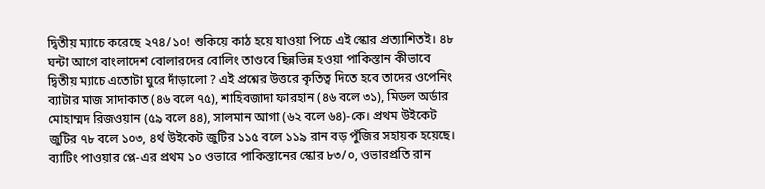দ্বিতীয় ম্যাচে করেছে ২৭৪/১০! শুকিয়ে কাঠ হয়ে যাওয়া পিচে এই স্কোর প্রত্যাশিতই। ৪৮ ঘন্টা আগে বাংলাদেশ বোলারদের বোলিং তাণ্ডবে ছিন্নভিন্ন হওয়া পাকিস্তান কীভাবে দ্বিতীয় ম্যাচে এতোটা ঘুরে দাঁড়ালো ? এই প্রশ্নের উত্তরে কৃতিত্ব দিতে হবে তাদের ওপেনিং ব্যাটার মাজ সাদাকাত (৪৬ বলে ৭৫), শাহিবজাদা ফারহান (৪৬ বলে ৩১), মিডল অর্ডার মোহাম্মদ রিজওয়ান (৫৯ বলে ৪৪), সালমান আগা (৬২ বলে ৬৪)-কে। প্রথম উইকেট জুটির ৭৮ বলে ১০৩, ৪র্থ উইকেট জুটির ১১৫ বলে ১১৯ রান বড় পুঁজির সহায়ক হয়েছে।
ব্যাটিং পাওয়ার প্লে-এর প্রথম ১০ ওভারে পাকিস্তানের স্কোর ৮৩/০, ওভারপ্রতি রান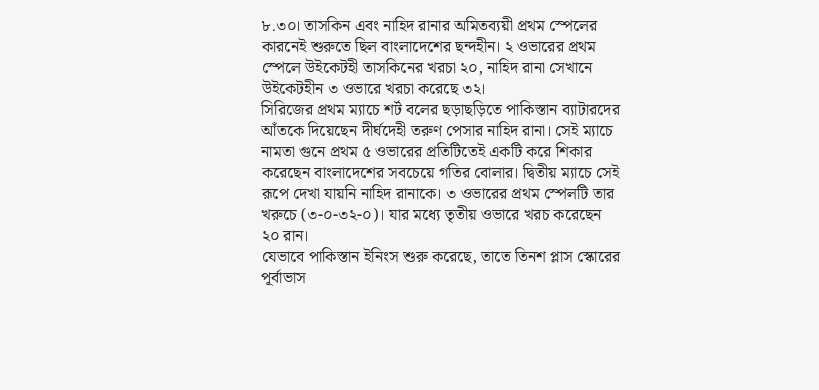৮.৩০। তাসকিন এবং নাহিদ রানার অমিতব্যয়ী প্রথম স্পেলের কারনেই শুরুতে ছিল বাংলাদেশের ছন্দহীন। ২ ওভারের প্রথম স্পেলে উইকেটহী তাসকিনের খরচা ২০, নাহিদ রানা সেখানে উইকেটহীন ৩ ওভারে খরচা করেছে ৩২।
সিরিজের প্রথম ম্যাচে শর্ট বলের ছড়াছড়িতে পাকিস্তান ব্যাটারদের আঁতকে দিয়েছেন দীর্ঘদেহী তরুণ পেসার নাহিদ রানা। সেই ম্যাচে নামতা গুনে প্রথম ৫ ওভারের প্রতিটিতেই একটি করে শিকার করেছেন বাংলাদেশের সবচেয়ে গতির বোলার। দ্বিতীয় ম্যাচে সেই রূপে দেখা যায়নি নাহিদ রানাকে। ৩ ওভারের প্রথম স্পেলটি তার খরুচে (৩-০-৩২-০)। যার মধ্যে তৃতীয় ওভারে খরচ করেছেন ২০ রান।
যেভাবে পাকিস্তান ইনিংস শুরু করেছে, তাতে তিনশ প্লাস স্কোরের পূর্বাভাস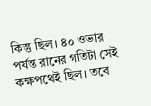কিন্তু ছিল। ৪০ ওভার পর্যন্ত রানের গতিটা সেই কক্ষপথেই ছিল। তবে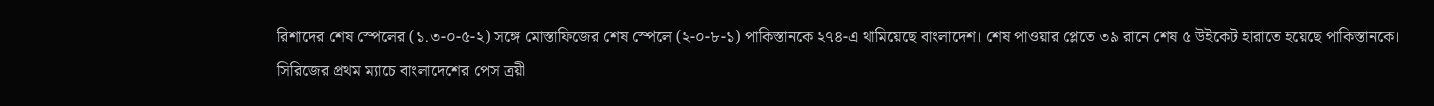রিশাদের শেষ স্পেলের (১.৩-০-৫-২) সঙ্গে মোস্তাফিজের শেষ স্পেলে (২-০-৮-১) পাকিস্তানকে ২৭৪-এ থামিয়েছে বাংলাদেশ। শেষ পাওয়ার প্লেতে ৩৯ রানে শেষ ৫ উইকেট হারাতে হয়েছে পাকিস্তানকে।
সিরিজের প্রথম ম্যাচে বাংলাদেশের পেস ত্রয়ী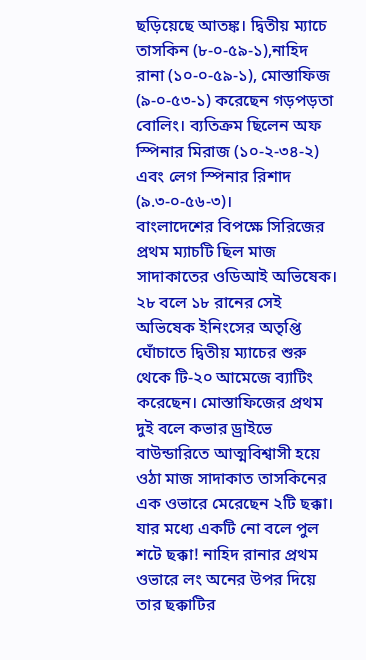ছড়িয়েছে আতঙ্ক। দ্বিতীয় ম্যাচে তাসকিন (৮-০-৫৯-১),নাহিদ রানা (১০-০-৫৯-১), মোস্তাফিজ (৯-০-৫৩-১) করেছেন গড়পড়তা বোলিং। ব্যতিক্রম ছিলেন অফ স্পিনার মিরাজ (১০-২-৩৪-২) এবং লেগ স্পিনার রিশাদ (৯.৩-০-৫৬-৩)।
বাংলাদেশের বিপক্ষে সিরিজের প্রথম ম্যাচটি ছিল মাজ সাদাকাতের ওডিআই অভিষেক। ২৮ বলে ১৮ রানের সেই অভিষেক ইনিংসের অতৃপ্তি ঘোঁচাতে দ্বিতীয় ম্যাচের শুরু থেকে টি-২০ আমেজে ব্যাটিং করেছেন। মোস্তাফিজের প্রথম দুই বলে কভার ড্রাইভে বাউন্ডারিতে আত্মবিশ্বাসী হয়ে ওঠা মাজ সাদাকাত তাসকিনের এক ওভারে মেরেছেন ২টি ছক্কা। যার মধ্যে একটি নো বলে পুল শটে ছক্কা! নাহিদ রানার প্রথম ওভারে লং অনের উপর দিয়ে তার ছক্কাটির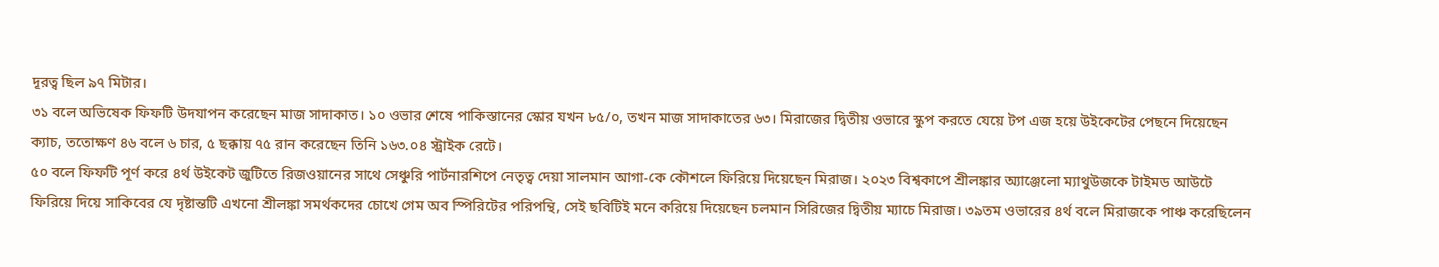দূরত্ব ছিল ৯৭ মিটার।
৩১ বলে অভিষেক ফিফটি উদযাপন করেছেন মাজ সাদাকাত। ১০ ওভার শেষে পাকিস্তানের স্কোর যখন ৮৫/০, তখন মাজ সাদাকাতের ৬৩। মিরাজের দ্বিতীয় ওভারে স্কুপ করতে যেয়ে টপ এজ হয়ে উইকেটের পেছনে দিয়েছেন ক্যাচ, ততোক্ষণ ৪৬ বলে ৬ চার, ৫ ছক্কায় ৭৫ রান করেছেন তিনি ১৬৩.০৪ স্ট্রাইক রেটে।
৫০ বলে ফিফটি পূর্ণ করে ৪র্থ উইকেট জুটিতে রিজওয়ানের সাথে সেঞ্চুরি পার্টনারশিপে নেতৃত্ব দেয়া সালমান আগা-কে কৌশলে ফিরিয়ে দিয়েছেন মিরাজ। ২০২৩ বিশ্বকাপে শ্রীলঙ্কার অ্যাঞ্জেলো ম্যাথুউজকে টাইমড আউটে ফিরিয়ে দিয়ে সাকিবের যে দৃষ্টান্তটি এখনো শ্রীলঙ্কা সমর্থকদের চোখে গেম অব স্পিরিটের পরিপন্থি, সেই ছবিটিই মনে করিয়ে দিয়েছেন চলমান সিরিজের দ্বিতীয় ম্যাচে মিরাজ। ৩৯তম ওভারের ৪র্থ বলে মিরাজকে পাঞ্চ করেছিলেন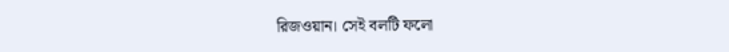রিজওয়ান। সেই বলটি ফলো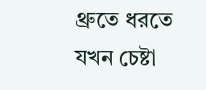থ্রুতে ধরতে যখন চেষ্টা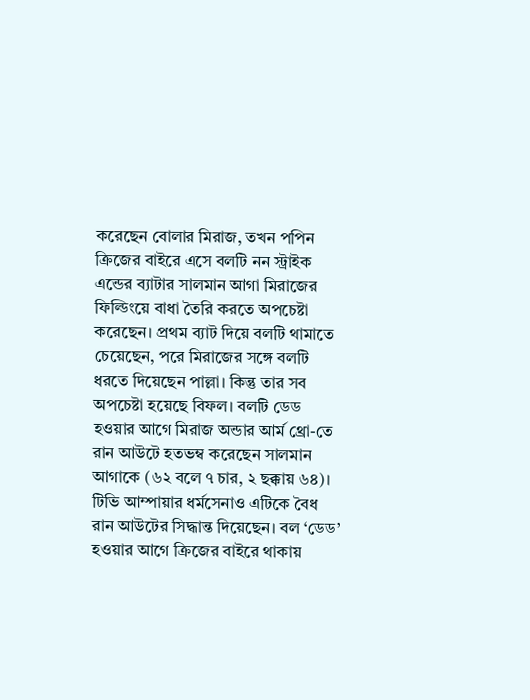করেছেন বোলার মিরাজ, তখন পপিন ক্রিজের বাইরে এসে বলটি নন স্ট্রাইক এন্ডের ব্যাটার সালমান আগা মিরাজের ফিল্ডিংয়ে বাধা তৈরি করতে অপচেষ্টা করেছেন। প্রথম ব্যাট দিয়ে বলটি থামাতে চেয়েছেন, পরে মিরাজের সঙ্গে বলটি ধরতে দিয়েছেন পাল্লা। কিন্তু তার সব অপচেষ্টা হয়েছে বিফল। বলটি ডেড হওয়ার আগে মিরাজ অন্ডার আর্ম থ্রো-তে রান আউটে হতভম্ব করেছেন সালমান আগাকে (৬২ বলে ৭ চার, ২ ছক্কায় ৬৪)। টিভি আম্পায়ার ধর্মসেনাও এটিকে বৈধ রান আউটের সিদ্ধান্ত দিয়েছেন। বল ‘ডেড’ হওয়ার আগে ক্রিজের বাইরে থাকায়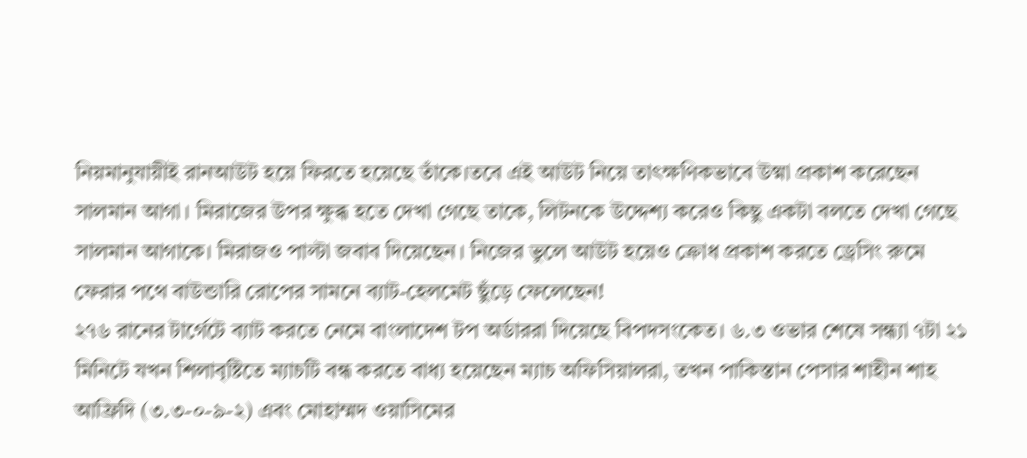নিয়মানুযায়ীই রানআউট হয়ে ফিরতে হয়েছে তাঁকে।তবে এই আউট নিয়ে তাৎক্ষণিকভাবে উষ্মা প্রকাশ করেছেন সালমান আগা। মিরাজের উপর ক্ষুব্ধ হতে দেখা গেছে তাকে, লিটনকে উদ্দেশ্য করেও কিছু একটা বলতে দেখা গেছে সালমান আগাকে। মিরাজও পাল্টা জবাব দিয়েছেন। নিজের ভুলে আউট হয়েও ক্রোধ প্রকাশ করতে ড্রেসিং রুমে ফেরার পথে বাউন্ডারি রোপের সামনে ব্যাট-হেলমেট ছুঁড়ে ফেলেছেন!
২৭৬ রানের টার্গেটে ব্যাট করতে নেমে বাংলাদেশ টপ অর্ডাররা দিয়েছে বিপদসংকেত। ৬.৩ ওভার শেষে সন্ধ্যা ৭টা ২১ মিনিটে যখন শিলাবৃষ্টিতে ম্যাচটি বন্ধ করতে বাধ্য হয়েছেন ম্যাচ অফিসিয়ালরা, তখন পাকিস্তান পেসার শাহীন শাহ আফ্রিদি (৩.৩-০-৯-২) এবং মোহাম্মদ ওয়াসিমের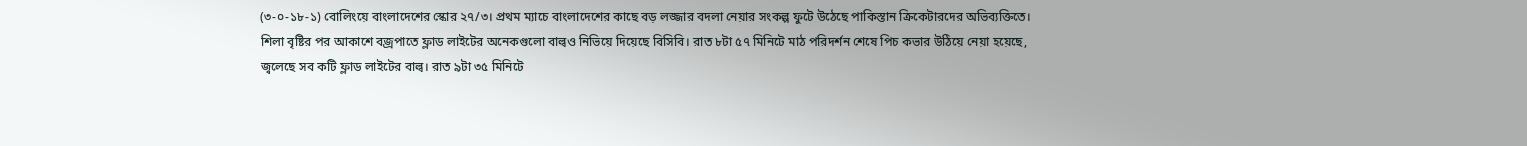(৩-০-১৮-১) বোলিংয়ে বাংলাদেশের স্কোর ২৭/৩। প্রথম ম্যাচে বাংলাদেশের কাছে বড় লজ্জার বদলা নেয়ার সংকল্প ফুটে উঠেছে পাকিস্তান ক্রিকেটারদের অভিব্যক্তিতে।
শিলা বৃষ্টির পর আকাশে বজ্রপাতে ফ্লাড লাইটের অনেকগুলো বাল্বও নিভিয়ে দিয়েছে বিসিবি। রাত ৮টা ৫৭ মিনিটে মাঠ পরিদর্শন শেষে পিচ কভার উঠিয়ে নেয়া হয়েছে, জ্বলেছে সব কটি ফ্লাড লাইটের বাল্ব। রাত ৯টা ৩৫ মিনিটে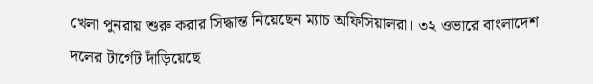খেলা পুনরায় শুরু করার সিদ্ধান্ত নিয়েছেন ম্যাচ অফিসিয়ালরা। ৩২ ওভারে বাংলাদেশ দলের টার্গেট দাঁড়িয়েছে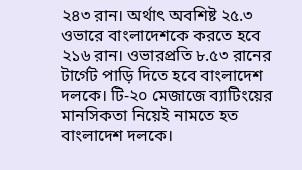২৪৩ রান। অর্থাৎ অবশিষ্ট ২৫.৩ ওভারে বাংলাদেশকে করতে হবে ২১৬ রান। ওভারপ্রতি ৮.৫৩ রানের টার্গেট পাড়ি দিতে হবে বাংলাদেশ দলকে। টি-২০ মেজাজে ব্যাটিংয়ের মানসিকতা নিয়েই নামতে হত বাংলাদেশ দলকে।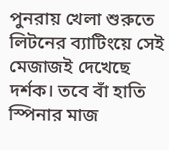পুনরায় খেলা শুরুতে লিটনের ব্যাটিংয়ে সেই মেজাজই দেখেছে দর্শক। তবে বাঁ হাতি স্পিনার মাজ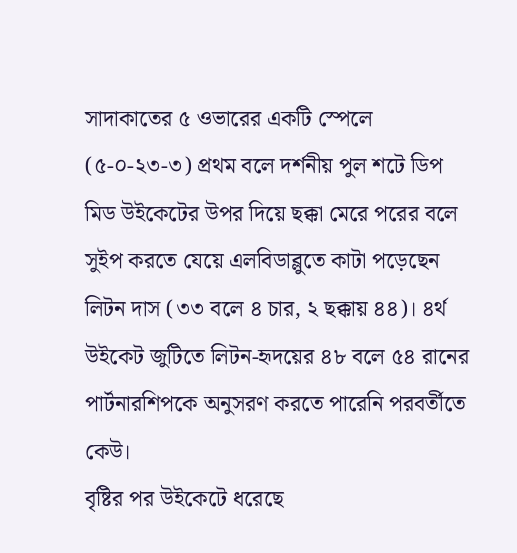সাদাকাতের ৫ ওভারের একটি স্পেলে (৫-০-২৩-৩) প্রথম বলে দর্শনীয় পুল শটে ডিপ মিড উইকেটের উপর দিয়ে ছক্কা মেরে পরের বলে সুইপ করতে যেয়ে এলবিডাব্লুতে কাটা পড়েছেন লিটন দাস (৩৩ বলে ৪ চার, ২ ছক্কায় ৪৪)। ৪র্থ উইকেট জুটিতে লিটন-হৃদয়ের ৪৮ বলে ৫৪ রানের পার্টনারশিপকে অনুসরণ করতে পারেনি পরবর্তীতে কেউ।
বৃষ্টির পর উইকেটে ধরেছে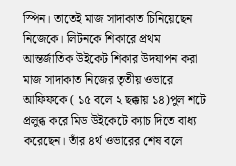স্পিন। তাতেই মাজ সাদাকাত চিনিয়েছেন নিজেকে। লিটনকে শিকারে প্রথম আন্তর্জাতিক উইকেট শিকার উদযাপন করা মাজ সাদাকাত নিজের তৃতীয় ওভারে আফিফকে ( ১৫ বলে ২ ছক্কায় ১৪)পুল শটে প্রলুব্ধ করে মিড উইকেটে ক্যাচ দিতে বাধ্য করেছেন। তাঁর ৪র্থ ওভারের শেষ বলে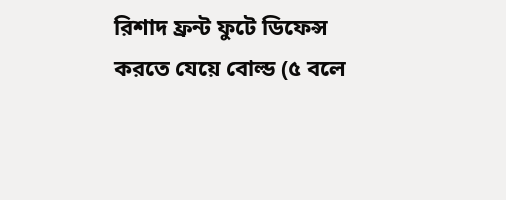রিশাদ ফ্রন্ট ফুটে ডিফেন্স করতে যেয়ে বোল্ড (৫ বলে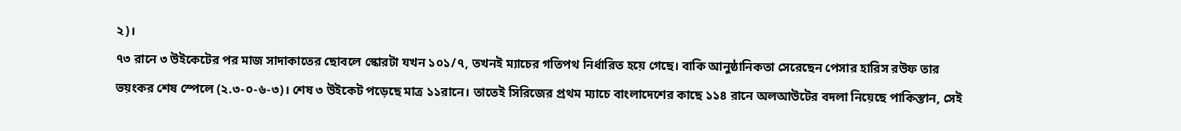২)।
৭৩ রানে ৩ উইকেটের পর মাজ সাদাকাতের ছোবলে স্কোরটা যখন ১০১/৭, তখনই ম্যাচের গতিপথ নির্ধারিত হয়ে গেছে। বাকি আনুষ্ঠানিকতা সেরেছেন পেসার হারিস রউফ তার ভয়ংকর শেষ স্পেলে (২.৩-০-৬-৩)। শেষ ৩ উইকেট পড়েছে মাত্র ১১রানে। তাতেই সিরিজের প্রথম ম্যাচে বাংলাদেশের কাছে ১১৪ রানে অলআউটের বদলা নিয়েছে পাকিস্তান, সেই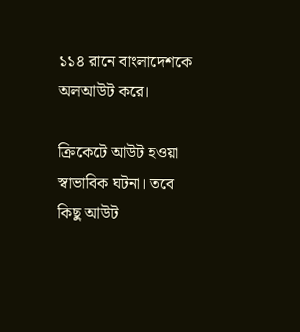১১৪ রানে বাংলাদেশকে অলআউট করে।

ক্রিকেটে আউট হওয়া স্বাভাবিক ঘটনা। তবে কিছু আউট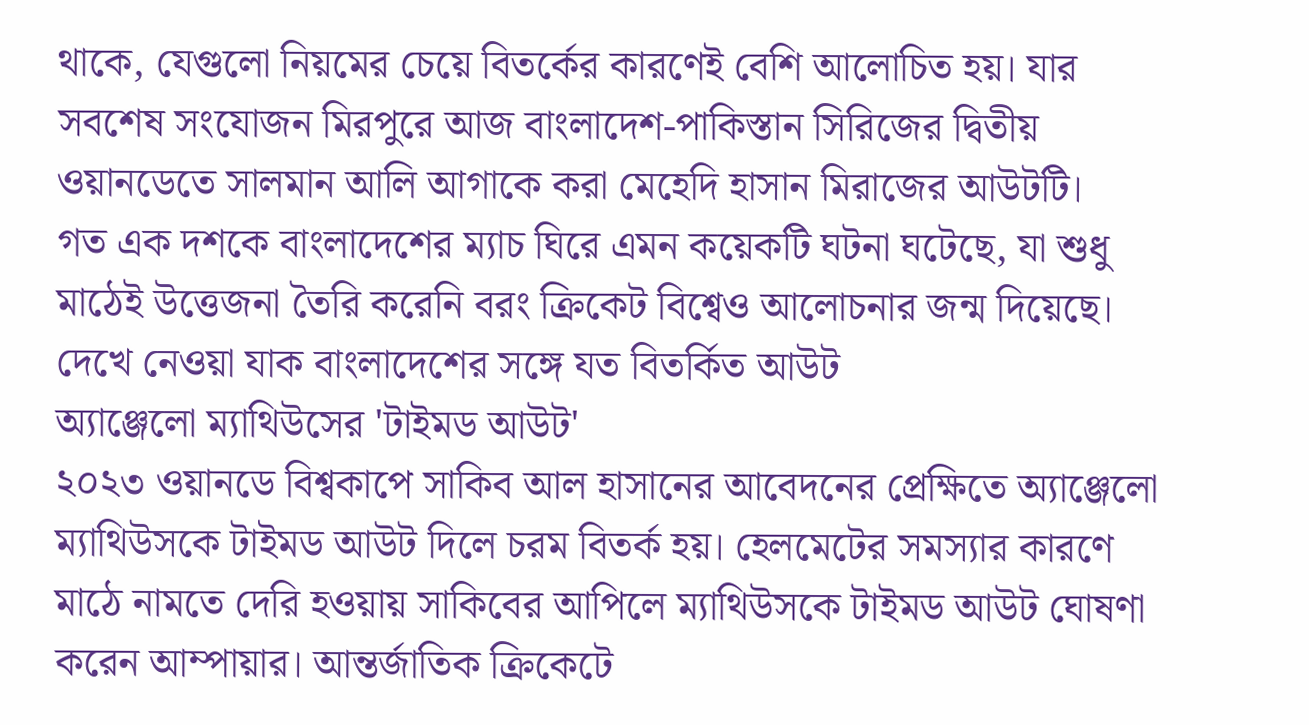থাকে, যেগুলো নিয়মের চেয়ে বিতর্কের কারণেই বেশি আলোচিত হয়। যার সবশেষ সংযোজন মিরপুরে আজ বাংলাদেশ-পাকিস্তান সিরিজের দ্বিতীয় ওয়ানডেতে সালমান আলি আগাকে করা মেহেদি হাসান মিরাজের আউটটি।
গত এক দশকে বাংলাদেশের ম্যাচ ঘিরে এমন কয়েকটি ঘটনা ঘটেছে, যা শুধু মাঠেই উত্তেজনা তৈরি করেনি বরং ক্রিকেট বিশ্বেও আলোচনার জন্ম দিয়েছে।
দেখে নেওয়া যাক বাংলাদেশের সঙ্গে যত বিতর্কিত আউট
অ্যাঞ্জেলো ম্যাথিউসের 'টাইমড আউট'
২০২৩ ওয়ানডে বিশ্বকাপে সাকিব আল হাসানের আবেদনের প্রেক্ষিতে অ্যাঞ্জেলো ম্যাথিউসকে টাইমড আউট দিলে চরম বিতর্ক হয়। হেলমেটের সমস্যার কারণে মাঠে নামতে দেরি হওয়ায় সাকিবের আপিলে ম্যাথিউসকে টাইমড আউট ঘোষণা করেন আম্পায়ার। আন্তর্জাতিক ক্রিকেটে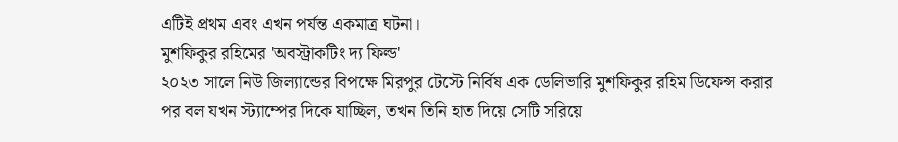এটিই প্রথম এবং এখন পর্যন্ত একমাত্র ঘটনা।
মুশফিকুর রহিমের 'অবস্ট্রাকটিং দ্য ফিল্ড'
২০২৩ সালে নিউ জিল্যান্ডের বিপক্ষে মিরপুর টেস্টে নির্বিষ এক ডেলিভারি মুশফিকুর রহিম ডিফেন্স করার পর বল যখন স্ট্যাম্পের দিকে যাচ্ছিল, তখন তিনি হাত দিয়ে সেটি সরিয়ে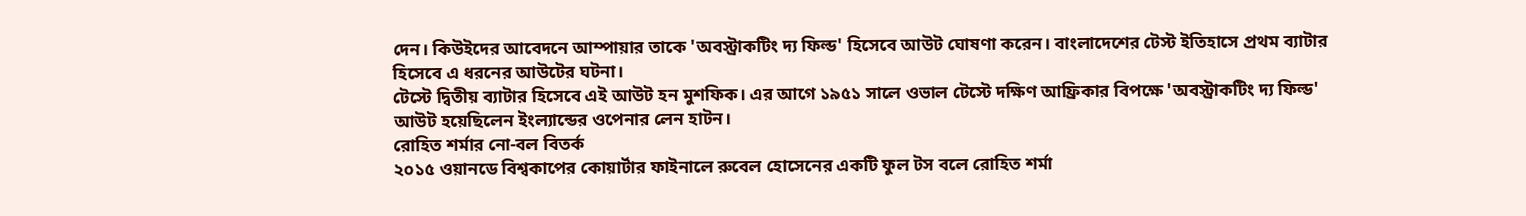দেন। কিউইদের আবেদনে আম্পায়ার তাকে 'অবস্ট্রাকটিং দ্য ফিল্ড' হিসেবে আউট ঘোষণা করেন। বাংলাদেশের টেস্ট ইতিহাসে প্রথম ব্যাটার হিসেবে এ ধরনের আউটের ঘটনা।
টেস্টে দ্বিতীয় ব্যাটার হিসেবে এই আউট হন মুশফিক। এর আগে ১৯৫১ সালে ওভাল টেস্টে দক্ষিণ আফ্রিকার বিপক্ষে 'অবস্ট্রাকটিং দ্য ফিল্ড' আউট হয়েছিলেন ইংল্যান্ডের ওপেনার লেন হাটন।
রোহিত শর্মার নো-বল বিতর্ক
২০১৫ ওয়ানডে বিশ্বকাপের কোয়ার্টার ফাইনালে রুবেল হোসেনের একটি ফুল টস বলে রোহিত শর্মা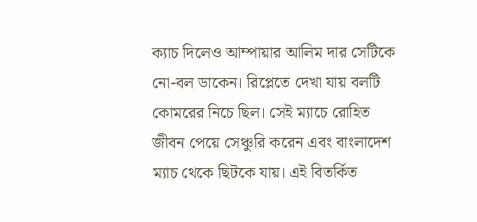ক্যাচ দিলেও আম্পায়ার আলিম দার সেটিকে নো-বল ডাকেন। রিপ্লেতে দেখা যায় বলটি কোমরের নিচে ছিল। সেই ম্যাচে রোহিত জীবন পেয়ে সেঞ্চুরি করেন এবং বাংলাদেশ ম্যাচ থেকে ছিটকে যায়। এই বিতর্কিত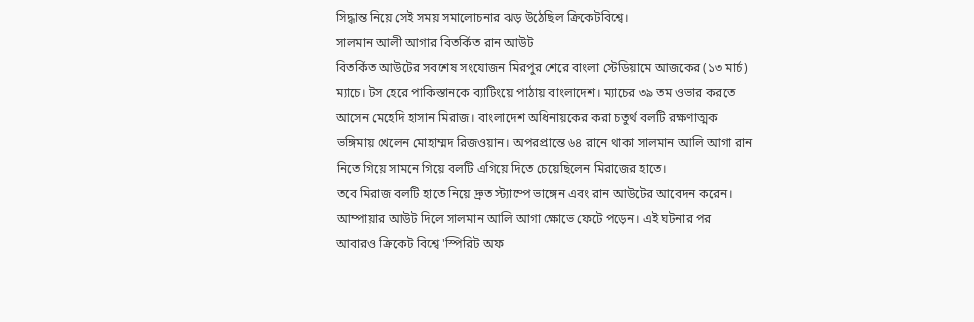সিদ্ধান্ত নিয়ে সেই সময় সমালোচনার ঝড় উঠেছিল ক্রিকেটবিশ্বে।
সালমান আলী আগার বিতর্কিত রান আউট
বিতর্কিত আউটের সবশেষ সংযোজন মিরপুর শেরে বাংলা স্টেডিয়ামে আজকের (১৩ মার্চ) ম্যাচে। টস হেরে পাকিস্তানকে ব্যাটিংয়ে পাঠায় বাংলাদেশ। ম্যাচের ৩৯ তম ওভার করতে আসেন মেহেদি হাসান মিরাজ। বাংলাদেশ অধিনায়কের করা চতুর্থ বলটি রক্ষণাত্মক ভঙ্গিমায় খেলেন মোহাম্মদ রিজওয়ান। অপরপ্রান্তে ৬৪ রানে থাকা সালমান আলি আগা রান নিতে গিয়ে সামনে গিয়ে বলটি এগিয়ে দিতে চেয়েছিলেন মিরাজের হাতে।
তবে মিরাজ বলটি হাতে নিয়ে দ্রুত স্ট্যাম্পে ভাঙ্গেন এবং রান আউটের আবেদন করেন। আম্পায়ার আউট দিলে সালমান আলি আগা ক্ষোভে ফেটে পড়েন। এই ঘটনার পর আবারও ক্রিকেট বিশ্বে 'স্পিরিট অফ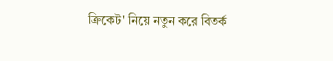ক্রিকেট' নিয়ে নতুন করে বিতর্ক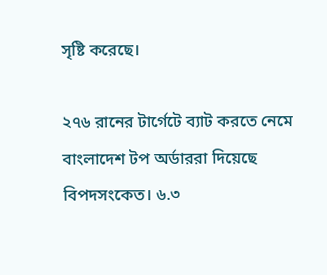সৃষ্টি করেছে।

২৭৬ রানের টার্গেটে ব্যাট করতে নেমে বাংলাদেশ টপ অর্ডাররা দিয়েছে বিপদসংকেত। ৬.৩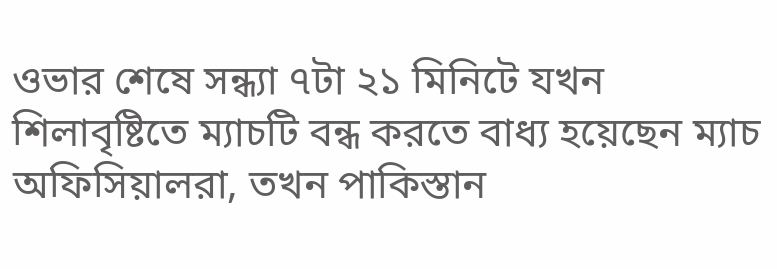ওভার শেষে সন্ধ্যা ৭টা ২১ মিনিটে যখন শিলাবৃষ্টিতে ম্যাচটি বন্ধ করতে বাধ্য হয়েছেন ম্যাচ অফিসিয়ালরা, তখন পাকিস্তান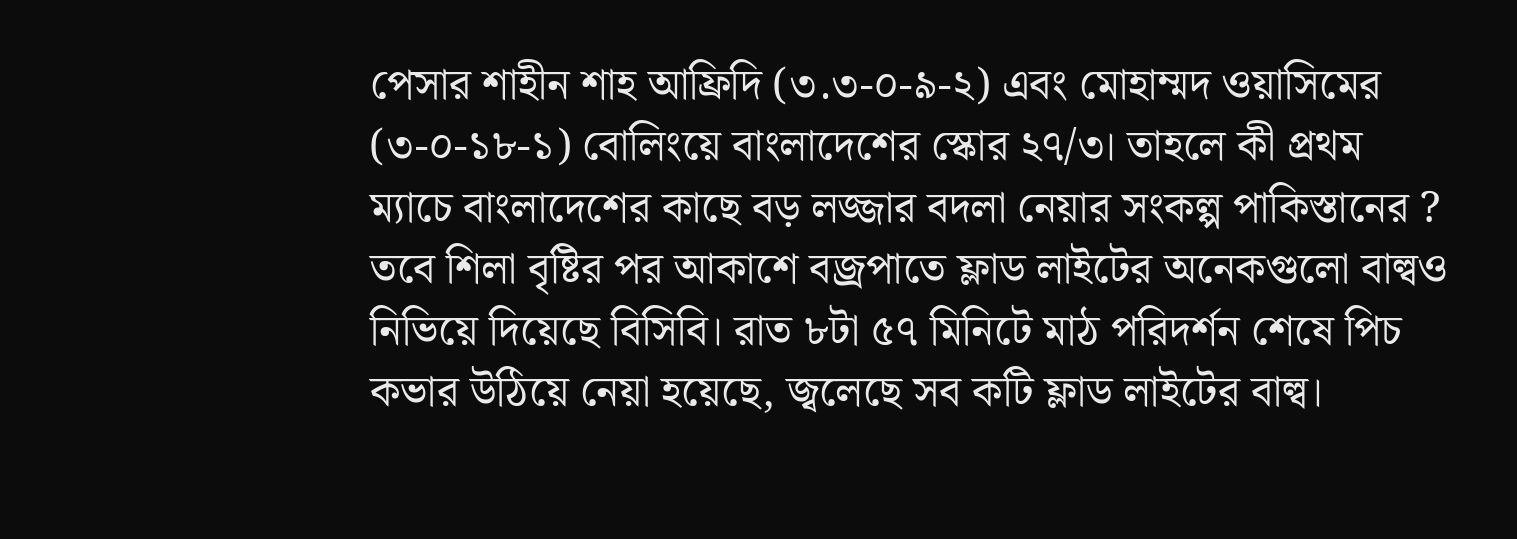পেসার শাহীন শাহ আফ্রিদি (৩.৩-০-৯-২) এবং মোহাম্মদ ওয়াসিমের (৩-০-১৮-১) বোলিংয়ে বাংলাদেশের স্কোর ২৭/৩। তাহলে কী প্রথম ম্যাচে বাংলাদেশের কাছে বড় লজ্জার বদলা নেয়ার সংকল্প পাকিস্তানের ?
তবে শিলা বৃষ্টির পর আকাশে বজ্রপাতে ফ্লাড লাইটের অনেকগুলো বাল্বও নিভিয়ে দিয়েছে বিসিবি। রাত ৮টা ৫৭ মিনিটে মাঠ পরিদর্শন শেষে পিচ কভার উঠিয়ে নেয়া হয়েছে, জ্বলেছে সব কটি ফ্লাড লাইটের বাল্ব।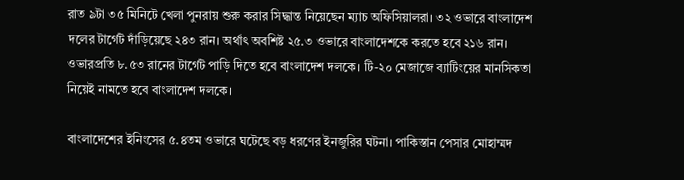রাত ৯টা ৩৫ মিনিটে খেলা পুনরায় শুরু করার সিদ্ধান্ত নিয়েছেন ম্যাচ অফিসিয়ালরা। ৩২ ওভারে বাংলাদেশ দলের টার্গেট দাঁড়িয়েছে ২৪৩ রান। অর্থাৎ অবশিষ্ট ২৫.৩ ওভারে বাংলাদেশকে করতে হবে ২১৬ রান। ওভারপ্রতি ৮.৫৩ রানের টার্গেট পাড়ি দিতে হবে বাংলাদেশ দলকে। টি-২০ মেজাজে ব্যাটিংয়ের মানসিকতা নিয়েই নামতে হবে বাংলাদেশ দলকে।

বাংলাদেশের ইনিংসের ৫.৪তম ওভারে ঘটেছে বড় ধরণের ইনজুরির ঘটনা। পাকিস্তান পেসার মোহাম্মদ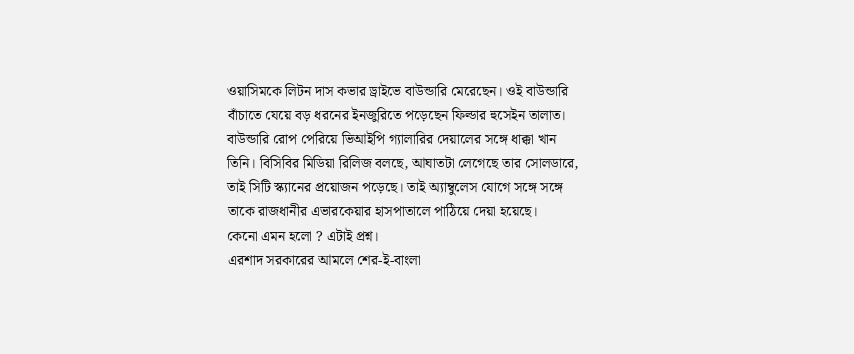ওয়াসিমকে লিটন দাস কভার ড্রাইভে বাউন্ডারি মেরেছেন। ওই বাউন্ডারি বাঁচাতে যেয়ে বড় ধরনের ইনজুরিতে পড়েছেন ফিল্ডার হুসেইন তালাত। বাউন্ডারি রোপ পেরিয়ে ভিআইপি গ্যালারির দেয়ালের সঙ্গে ধাক্কা খান তিনি। বিসিবির মিডিয়া রিলিজ বলছে, আঘাতটা লেগেছে তার সোলডারে, তাই সিটি স্ক্যানের প্রয়োজন পড়েছে। তাই অ্যাম্বুলেস যোগে সঙ্গে সঙ্গে তাকে রাজধানীর এভারকেয়ার হাসপাতালে পাঠিয়ে দেয়া হয়েছে।
কেনো এমন হলো ? এটাই প্রশ্ন।
এরশাদ সরকারের আমলে শের-ই-বাংলা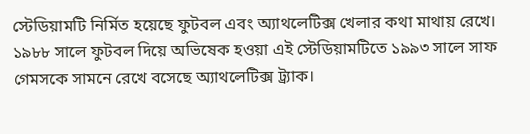স্টেডিয়ামটি নির্মিত হয়েছে ফুটবল এবং অ্যাথলেটিক্স খেলার কথা মাথায় রেখে। ১৯৮৮ সালে ফুটবল দিয়ে অভিষেক হওয়া এই স্টেডিয়ামটিতে ১৯৯৩ সালে সাফ গেমসকে সামনে রেখে বসেছে অ্যাথলেটিক্স ট্র্যাক।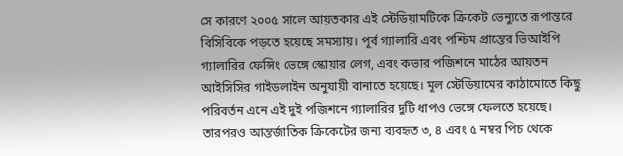সে কারণে ২০০৫ সালে আয়তকার এই স্টেডিয়ামটিকে ক্রিকেট ভেন্যুতে রূপান্তরে বিসিবিকে পড়তে হয়েছে সমস্যায়। পূর্ব গ্যালারি এবং পশ্চিম প্রান্তের ভিআইপি গ্যালারির ফেন্সিং ভেঙ্গে স্কোয়ার লেগ, এবং কভার পজিশনে মাঠের আয়তন আইসিসির গাইডলাইন অনুযায়ী বানাতে হয়েছে। মূল স্টেডিয়ামের কাঠামোতে কিছু পরিবর্তন এনে এই দুই পজিশনে গ্যালারির দুটি ধাপও ভেঙ্গে ফেলতে হয়েছে। তারপরও আন্তর্জাতিক ক্রিকেটের জন্য ব্যবহৃত ৩, ৪ এবং ৫ নম্বর পিচ থেকে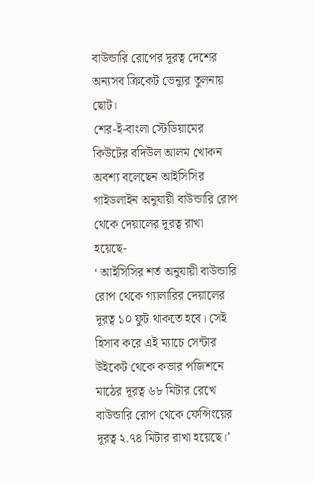বাউন্ডারি রোপের দূরত্ব দেশের অন্যসব ক্রিকেট ভেন্যুর তুলনায় ছোট।
শের-ই-বাংলা স্টেডিয়ামের কিউটের বদিউল আলম খোকন অবশ্য বলেছেন আইসিসির গাইডলাইন অনুযায়ী বাউন্ডারি রোপ থেকে দেয়ালের দূরত্ব রাখা হয়েছে-
‘ আইসিসির শর্ত অনুযায়ী বাউন্ডারি রোপ থেকে গ্যালারির দেয়ালের দূরত্ব ১০ ফুট থাকতে হবে। সেই হিসাব করে এই ম্যাচে সেন্টার উইকেট থেকে কভার পজিশনে মাঠের দূরত্ব ৬৮ মিটার রেখে বাউন্ডারি রোপ থেকে ফেন্সিংয়ের দূরত্ব ২.৭৪ মিটার রাখা হয়েছে।’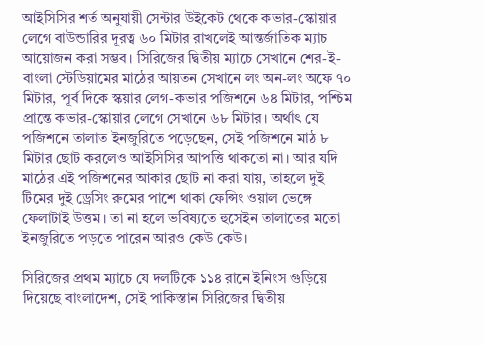আইসিসির শর্ত অনুযায়ী সেন্টার উইকেট থেকে কভার-স্কোয়ার লেগে বাউন্ডারির দূরত্ব ৬০ মিটার রাখলেই আন্তর্জাতিক ম্যাচ আয়োজন করা সম্ভব। সিরিজের দ্বিতীয় ম্যাচে সেখানে শের-ই-বাংলা স্টেডিয়ামের মাঠের আয়তন সেখানে লং অন-লং অফে ৭০ মিটার, পূর্ব দিকে স্কয়ার লেগ-কভার পজিশনে ৬৪ মিটার, পশ্চিম প্রান্তে কভার-স্কোয়ার লেগে সেখানে ৬৮ মিটার। অর্থাৎ যে পজিশনে তালাত ইনজুরিতে পড়েছেন, সেই পজিশনে মাঠ ৮ মিটার ছোট করলেও আইসিসির আপত্তি থাকতো না। আর যদি মাঠের এই পজিশনের আকার ছোট না করা যায়, তাহলে দুই টিমের দুই ড্রেসিং রুমের পাশে থাকা ফেন্সিং ওয়াল ভেঙ্গে ফেলাটাই উত্তম। তা না হলে ভবিষ্যতে হুসেইন তালাতের মতো ইনজুরিতে পড়তে পারেন আরও কেউ কেউ।

সিরিজের প্রথম ম্যাচে যে দলটিকে ১১৪ রানে ইনিংস গুড়িয়ে দিয়েছে বাংলাদেশ, সেই পাকিস্তান সিরিজের দ্বিতীয়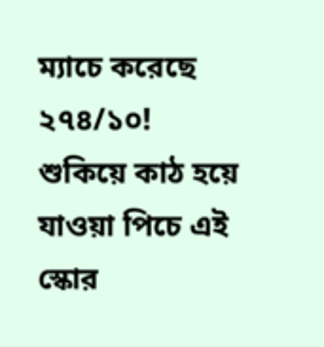ম্যাচে করেছে ২৭৪/১০! শুকিয়ে কাঠ হয়ে যাওয়া পিচে এই স্কোর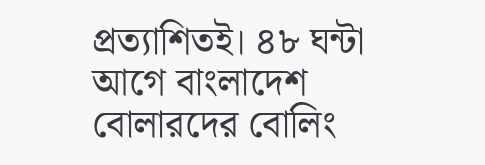প্রত্যাশিতই। ৪৮ ঘন্টা আগে বাংলাদেশ বোলারদের বোলিং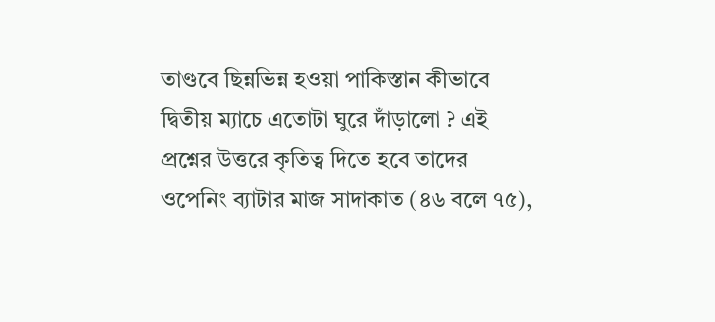তাণ্ডবে ছিন্নভিন্ন হওয়া পাকিস্তান কীভাবে দ্বিতীয় ম্যাচে এতোটা ঘুরে দাঁড়ালো ? এই প্রশ্নের উত্তরে কৃতিত্ব দিতে হবে তাদের ওপেনিং ব্যাটার মাজ সাদাকাত (৪৬ বলে ৭৫),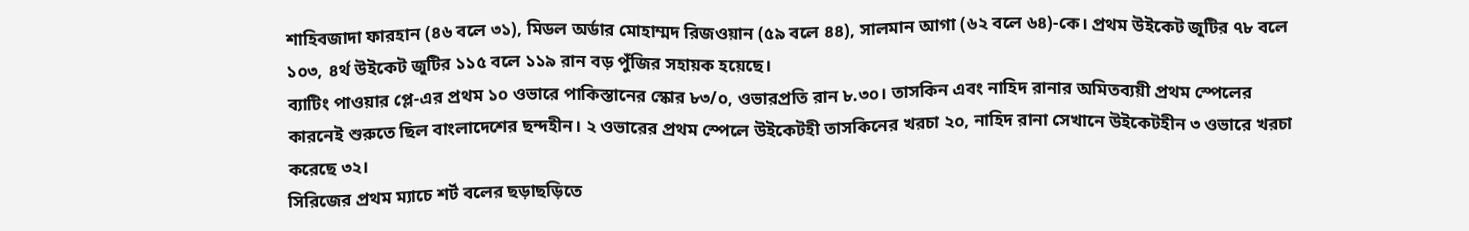শাহিবজাদা ফারহান (৪৬ বলে ৩১), মিডল অর্ডার মোহাম্মদ রিজওয়ান (৫৯ বলে ৪৪), সালমান আগা (৬২ বলে ৬৪)-কে। প্রথম উইকেট জুটির ৭৮ বলে ১০৩, ৪র্থ উইকেট জুটির ১১৫ বলে ১১৯ রান বড় পুঁজির সহায়ক হয়েছে।
ব্যাটিং পাওয়ার প্লে-এর প্রথম ১০ ওভারে পাকিস্তানের স্কোর ৮৩/০, ওভারপ্রতি রান ৮.৩০। তাসকিন এবং নাহিদ রানার অমিতব্যয়ী প্রথম স্পেলের কারনেই শুরুতে ছিল বাংলাদেশের ছন্দহীন। ২ ওভারের প্রথম স্পেলে উইকেটহী তাসকিনের খরচা ২০, নাহিদ রানা সেখানে উইকেটহীন ৩ ওভারে খরচা করেছে ৩২।
সিরিজের প্রথম ম্যাচে শর্ট বলের ছড়াছড়িতে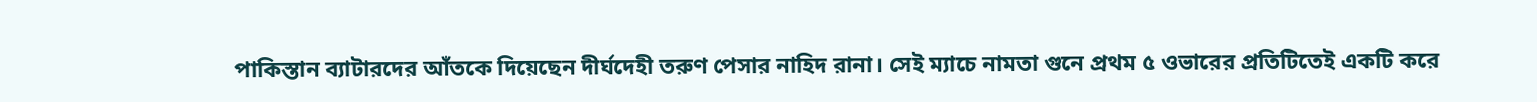পাকিস্তান ব্যাটারদের আঁতকে দিয়েছেন দীর্ঘদেহী তরুণ পেসার নাহিদ রানা। সেই ম্যাচে নামতা গুনে প্রথম ৫ ওভারের প্রতিটিতেই একটি করে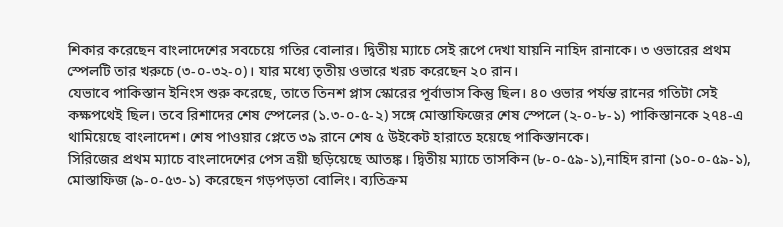শিকার করেছেন বাংলাদেশের সবচেয়ে গতির বোলার। দ্বিতীয় ম্যাচে সেই রূপে দেখা যায়নি নাহিদ রানাকে। ৩ ওভারের প্রথম স্পেলটি তার খরুচে (৩-০-৩২-০)। যার মধ্যে তৃতীয় ওভারে খরচ করেছেন ২০ রান।
যেভাবে পাকিস্তান ইনিংস শুরু করেছে, তাতে তিনশ প্লাস স্কোরের পূর্বাভাস কিন্তু ছিল। ৪০ ওভার পর্যন্ত রানের গতিটা সেই কক্ষপথেই ছিল। তবে রিশাদের শেষ স্পেলের (১.৩-০-৫-২) সঙ্গে মোস্তাফিজের শেষ স্পেলে (২-০-৮-১) পাকিস্তানকে ২৭৪-এ থামিয়েছে বাংলাদেশ। শেষ পাওয়ার প্লেতে ৩৯ রানে শেষ ৫ উইকেট হারাতে হয়েছে পাকিস্তানকে।
সিরিজের প্রথম ম্যাচে বাংলাদেশের পেস ত্রয়ী ছড়িয়েছে আতঙ্ক। দ্বিতীয় ম্যাচে তাসকিন (৮-০-৫৯-১),নাহিদ রানা (১০-০-৫৯-১), মোস্তাফিজ (৯-০-৫৩-১) করেছেন গড়পড়তা বোলিং। ব্যতিক্রম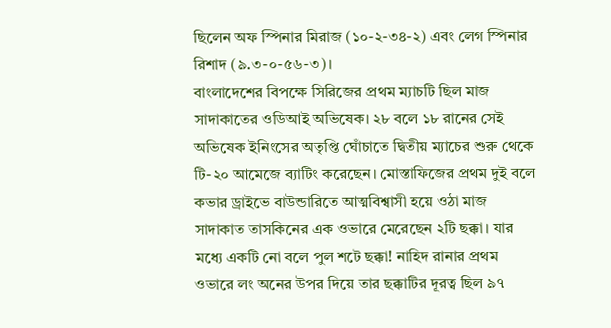ছিলেন অফ স্পিনার মিরাজ (১০-২-৩৪-২) এবং লেগ স্পিনার রিশাদ (৯.৩-০-৫৬-৩)।
বাংলাদেশের বিপক্ষে সিরিজের প্রথম ম্যাচটি ছিল মাজ সাদাকাতের ওডিআই অভিষেক। ২৮ বলে ১৮ রানের সেই অভিষেক ইনিংসের অতৃপ্তি ঘোঁচাতে দ্বিতীয় ম্যাচের শুরু থেকে টি-২০ আমেজে ব্যাটিং করেছেন। মোস্তাফিজের প্রথম দুই বলে কভার ড্রাইভে বাউন্ডারিতে আত্মবিশ্বাসী হয়ে ওঠা মাজ সাদাকাত তাসকিনের এক ওভারে মেরেছেন ২টি ছক্কা। যার মধ্যে একটি নো বলে পুল শটে ছক্কা! নাহিদ রানার প্রথম ওভারে লং অনের উপর দিয়ে তার ছক্কাটির দূরত্ব ছিল ৯৭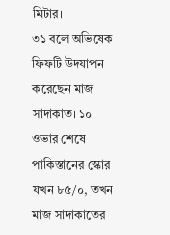মিটার।
৩১ বলে অভিষেক ফিফটি উদযাপন করেছেন মাজ সাদাকাত। ১০ ওভার শেষে পাকিস্তানের স্কোর যখন ৮৫/০, তখন মাজ সাদাকাতের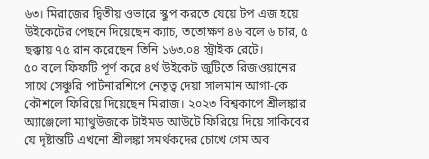৬৩। মিরাজের দ্বিতীয় ওভারে স্কুপ করতে যেয়ে টপ এজ হয়ে উইকেটের পেছনে দিয়েছেন ক্যাচ, ততোক্ষণ ৪৬ বলে ৬ চার, ৫ ছক্কায় ৭৫ রান করেছেন তিনি ১৬৩.০৪ স্ট্রাইক রেটে।
৫০ বলে ফিফটি পূর্ণ করে ৪র্থ উইকেট জুটিতে রিজওয়ানের সাথে সেঞ্চুরি পার্টনারশিপে নেতৃত্ব দেয়া সালমান আগা-কে কৌশলে ফিরিয়ে দিয়েছেন মিরাজ। ২০২৩ বিশ্বকাপে শ্রীলঙ্কার অ্যাঞ্জেলো ম্যাথুউজকে টাইমড আউটে ফিরিয়ে দিয়ে সাকিবের যে দৃষ্টান্তটি এখনো শ্রীলঙ্কা সমর্থকদের চোখে গেম অব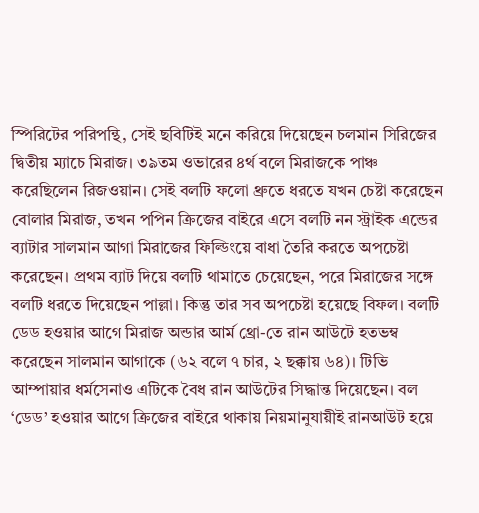স্পিরিটের পরিপন্থি, সেই ছবিটিই মনে করিয়ে দিয়েছেন চলমান সিরিজের দ্বিতীয় ম্যাচে মিরাজ। ৩৯তম ওভারের ৪র্থ বলে মিরাজকে পাঞ্চ করেছিলেন রিজওয়ান। সেই বলটি ফলো থ্রুতে ধরতে যখন চেষ্টা করেছেন বোলার মিরাজ, তখন পপিন ক্রিজের বাইরে এসে বলটি নন স্ট্রাইক এন্ডের ব্যাটার সালমান আগা মিরাজের ফিল্ডিংয়ে বাধা তৈরি করতে অপচেষ্টা করেছেন। প্রথম ব্যাট দিয়ে বলটি থামাতে চেয়েছেন, পরে মিরাজের সঙ্গে বলটি ধরতে দিয়েছেন পাল্লা। কিন্তু তার সব অপচেষ্টা হয়েছে বিফল। বলটি ডেড হওয়ার আগে মিরাজ অন্ডার আর্ম থ্রো-তে রান আউটে হতভম্ব করেছেন সালমান আগাকে (৬২ বলে ৭ চার, ২ ছক্কায় ৬৪)। টিভি আম্পায়ার ধর্মসেনাও এটিকে বৈধ রান আউটের সিদ্ধান্ত দিয়েছেন। বল ‘ডেড’ হওয়ার আগে ক্রিজের বাইরে থাকায় নিয়মানুযায়ীই রানআউট হয়ে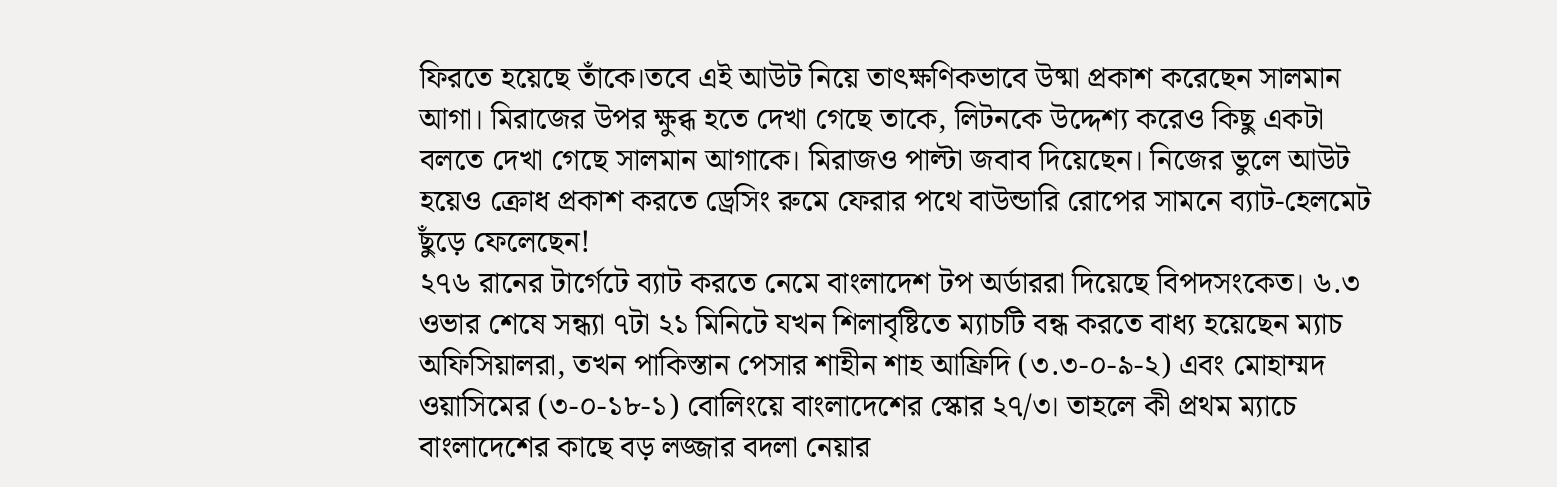ফিরতে হয়েছে তাঁকে।তবে এই আউট নিয়ে তাৎক্ষণিকভাবে উষ্মা প্রকাশ করেছেন সালমান আগা। মিরাজের উপর ক্ষুব্ধ হতে দেখা গেছে তাকে, লিটনকে উদ্দেশ্য করেও কিছু একটা বলতে দেখা গেছে সালমান আগাকে। মিরাজও পাল্টা জবাব দিয়েছেন। নিজের ভুলে আউট হয়েও ক্রোধ প্রকাশ করতে ড্রেসিং রুমে ফেরার পথে বাউন্ডারি রোপের সামনে ব্যাট-হেলমেট ছুঁড়ে ফেলেছেন!
২৭৬ রানের টার্গেটে ব্যাট করতে নেমে বাংলাদেশ টপ অর্ডাররা দিয়েছে বিপদসংকেত। ৬.৩ ওভার শেষে সন্ধ্যা ৭টা ২১ মিনিটে যখন শিলাবৃষ্টিতে ম্যাচটি বন্ধ করতে বাধ্য হয়েছেন ম্যাচ অফিসিয়ালরা, তখন পাকিস্তান পেসার শাহীন শাহ আফ্রিদি (৩.৩-০-৯-২) এবং মোহাম্মদ ওয়াসিমের (৩-০-১৮-১) বোলিংয়ে বাংলাদেশের স্কোর ২৭/৩। তাহলে কী প্রথম ম্যাচে বাংলাদেশের কাছে বড় লজ্জার বদলা নেয়ার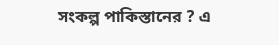সংকল্প পাকিস্তানের ? এ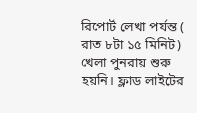রিপোর্ট লেখা পর্যন্ত ( রাত ৮টা ১৫ মিনিট) খেলা পুনরায় শুরু হয়নি। ফ্লাড লাইটের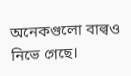অনেকগুলো বাল্বও নিভে গেছে।